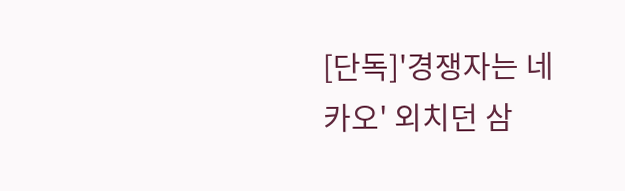[단독]'경쟁자는 네카오' 외치던 삼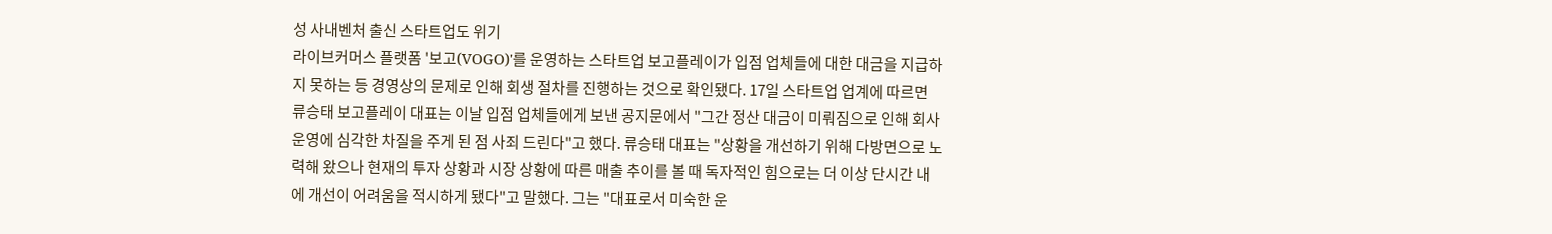성 사내벤처 출신 스타트업도 위기
라이브커머스 플랫폼 '보고(VOGO)'를 운영하는 스타트업 보고플레이가 입점 업체들에 대한 대금을 지급하지 못하는 등 경영상의 문제로 인해 회생 절차를 진행하는 것으로 확인됐다. 17일 스타트업 업계에 따르면 류승태 보고플레이 대표는 이날 입점 업체들에게 보낸 공지문에서 "그간 정산 대금이 미뤄짐으로 인해 회사 운영에 심각한 차질을 주게 된 점 사죄 드린다"고 했다. 류승태 대표는 "상황을 개선하기 위해 다방면으로 노력해 왔으나 현재의 투자 상황과 시장 상황에 따른 매출 추이를 볼 때 독자적인 힘으로는 더 이상 단시간 내에 개선이 어려움을 적시하게 됐다"고 말했다. 그는 "대표로서 미숙한 운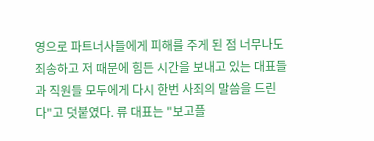영으로 파트너사들에게 피해를 주게 된 점 너무나도 죄송하고 저 때문에 힘든 시간을 보내고 있는 대표들과 직원들 모두에게 다시 한번 사죄의 말씀을 드린다"고 덧붙였다. 류 대표는 "보고플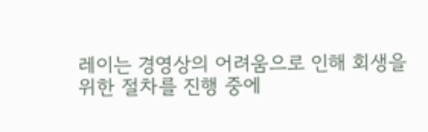레이는 경영상의 어려움으로 인해 회생을 위한 절차를 진행 중에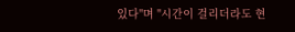있다"며 "시간이 걸리더라도 현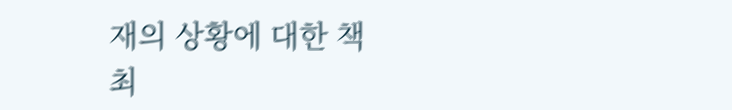재의 상황에 대한 책
최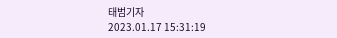태범기자
2023.01.17 15:31:19